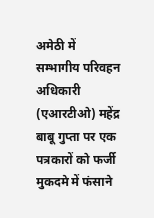अमेठी में सम्भागीय परिवहन अधिकारी (एआरटीओ) महेंद्र बाबू गुप्ता पर एक पत्रकारों को फर्जी मुकदमे में फंसाने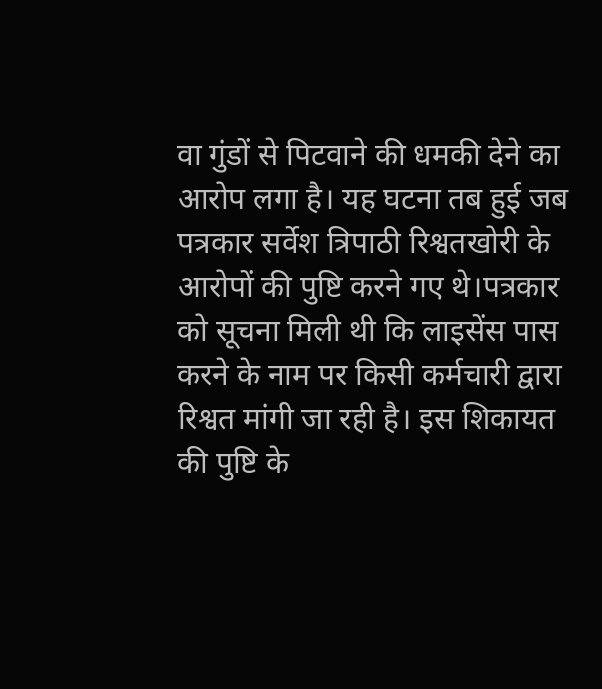वा गुंडों से पिटवाने की धमकी देने का आरोप लगा है। यह घटना तब हुई जब पत्रकार सर्वेश त्रिपाठी रिश्वतखोरी के आरोपों की पुष्टि करने गए थे।पत्रकार को सूचना मिली थी कि लाइसेंस पास करने के नाम पर किसी कर्मचारी द्वारा रिश्वत मांगी जा रही है। इस शिकायत की पुष्टि के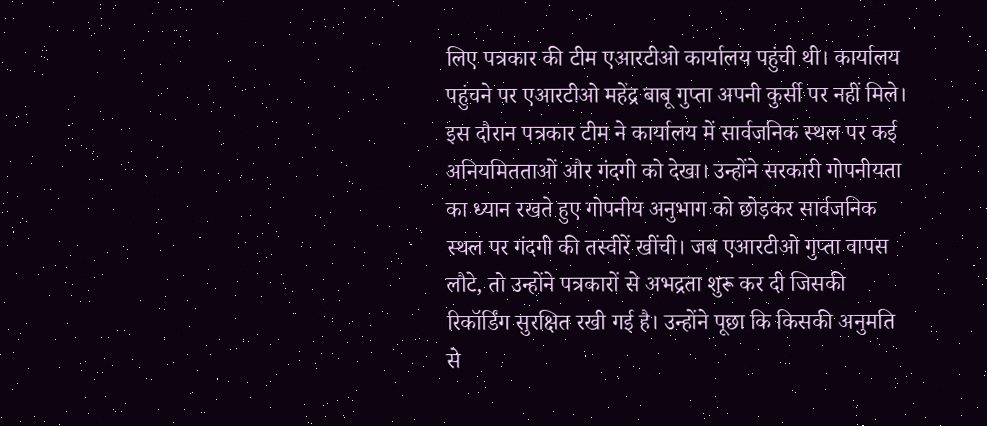लिए पत्रकार की टीम एआरटीओ कार्यालय पहुंची थी। कार्यालय पहुंचने पर एआरटीओ महेंद्र बाबू गुप्ता अपनी कुर्सी पर नहीं मिले। इस दौरान पत्रकार टीम ने कार्यालय में सार्वजनिक स्थल पर कई अनियमितताओं और गंदगी को देखा। उन्होंने सरकारी गोपनीयता का ध्यान रखते हुए गोपनीय अनुभाग को छोड़कर सार्वजनिक स्थल पर गंदगी की तस्वीरें खींची। जब एआरटीओ गुप्ता वापस लौटे, तो उन्होंने पत्रकारों से अभद्रता शुरू कर दी जिसकी रिकॉर्डिंग सुरक्षित रखी गई है। उन्होंने पूछा कि किसकी अनुमति से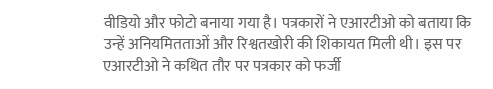वीडियो और फोटो बनाया गया है। पत्रकारों ने एआरटीओ को बताया कि उन्हें अनियमितताओं और रिश्वतखोरी की शिकायत मिली थी। इस पर एआरटीओ ने कथित तौर पर पत्रकार को फर्जी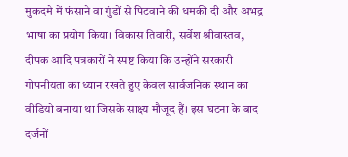मुकदमे में फंसाने वा गुंडों से पिटवाने की धमकी दी और अभद्र भाषा का प्रयोग किया। विकास तिवारी, सर्वेश श्रीवास्तव, दीपक आदि पत्रकारों ने स्पष्ट किया कि उन्होंने सरकारी गोपनीयता का ध्यान रखते हुए केवल सार्वजनिक स्थान का वीडियो बनाया था जिसके साक्ष्य मौजूद हैं। इस घटना के बाद दर्जनों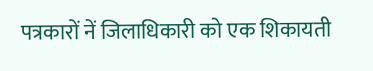पत्रकारों नें जिलाधिकारी को एक शिकायती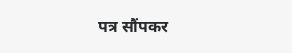पत्र सौंपकर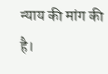न्याय की मांग की है।